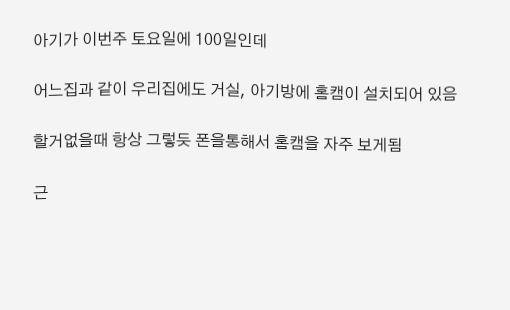아기가 이번주 토요일에 100일인데

어느집과 같이 우리집에도 거실, 아기방에 홈캠이 설치되어 있음

할거없을때 항상 그렇듯 폰을통해서 홈캠을 자주 보게됨

근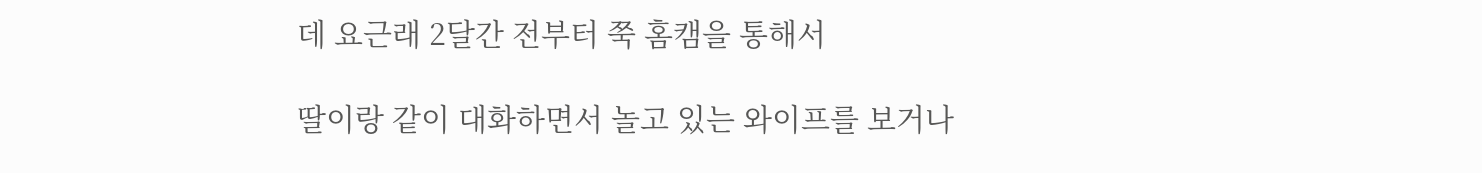데 요근래 2달간 전부터 쭉 홈캠을 통해서

딸이랑 같이 대화하면서 놀고 있는 와이프를 보거나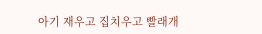아기 재우고 집치우고 빨래개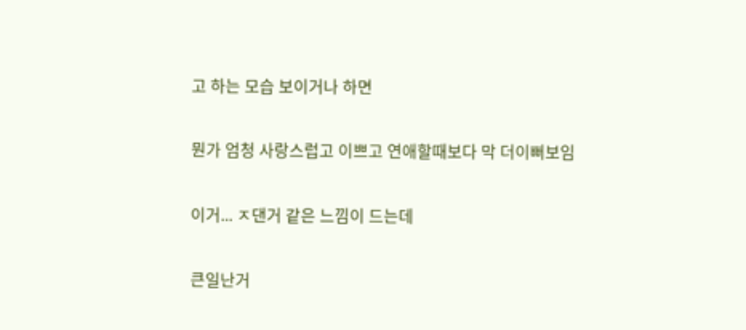고 하는 모습 보이거나 하면

뭔가 엄청 사랑스럽고 이쁘고 연애할때보다 막 더이뻐보임

이거... ㅈ댄거 같은 느낌이 드는데

큰일난거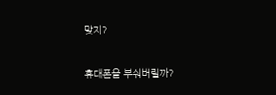맞지?

휴대폰을 부숴버릴까?